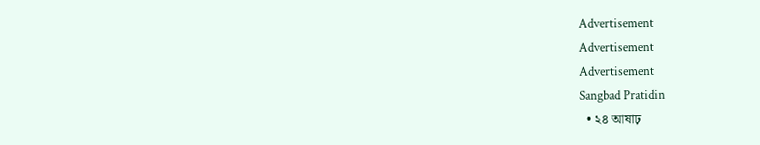Advertisement
Advertisement
Advertisement
Sangbad Pratidin
  • ২৪ আষাঢ়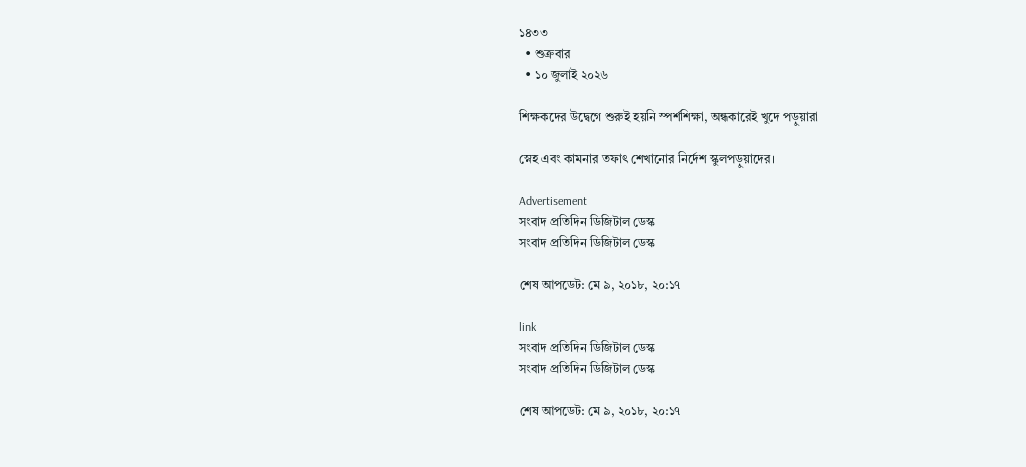১৪৩৩
  • শুক্রবার
  • ১০ জুলাই ২০২৬

শিক্ষকদের উদ্বেগে শুরুই হয়নি স্পর্শশিক্ষা, অন্ধকারেই খুদে পড়ুয়ারা

স্নেহ এবং কামনার তফাৎ শেখানোর নির্দেশ স্কুলপড়ুয়াদের।

Advertisement
সংবাদ প্রতিদিন ডিজিটাল ডেস্ক
সংবাদ প্রতিদিন ডিজিটাল ডেস্ক

শেষ আপডেট: মে ৯, ২০১৮, ২০:১৭

link
সংবাদ প্রতিদিন ডিজিটাল ডেস্ক
সংবাদ প্রতিদিন ডিজিটাল ডেস্ক

শেষ আপডেট: মে ৯, ২০১৮, ২০:১৭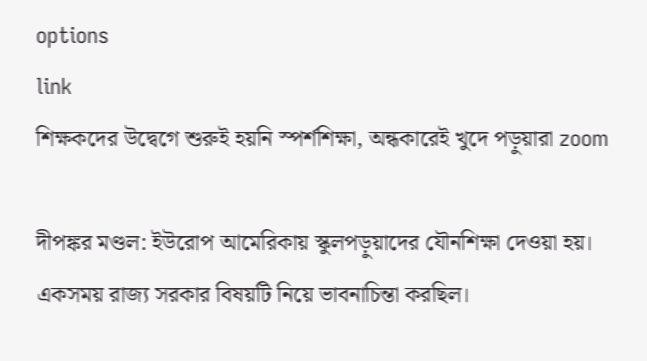options
link
শিক্ষকদের উদ্বেগে শুরুই হয়নি স্পর্শশিক্ষা, অন্ধকারেই খুদে পড়ুয়ারা zoom

দীপঙ্কর মণ্ডল: ইউরোপ আমেরিকায় স্কুলপড়ুয়াদের যৌনশিক্ষা দেওয়া হয়। একসময় রাজ্য সরকার বিষয়টি নিয়ে ভাবনাচিন্তা করছিল।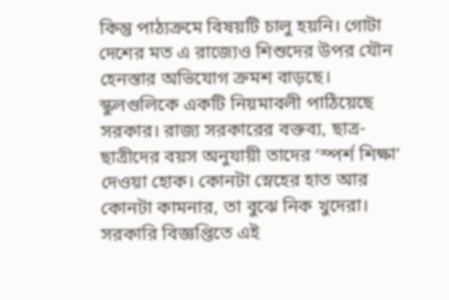কিন্তু পাঠ্যক্রমে বিষয়টি চালু হয়নি। গোটা দেশের মত এ রাজ্যেও শিশুদের উপর যৌন হেনস্তার অভিযোগ ক্রমশ বাড়ছে। স্কুলগুলিকে একটি নিয়মাবলী পাঠিয়েছে সরকার। রাজ্য সরকারের বক্তব্য, ছাত্র-ছাত্রীদের বয়স অনুযায়ী তাদের ‘স্পর্শ শিক্ষা’ দেওয়া হোক। কোনটা স্নেহের হাত আর কোনটা কামনার, তা বুঝে নিক খুদেরা। সরকারি বিজ্ঞপ্তিতে এই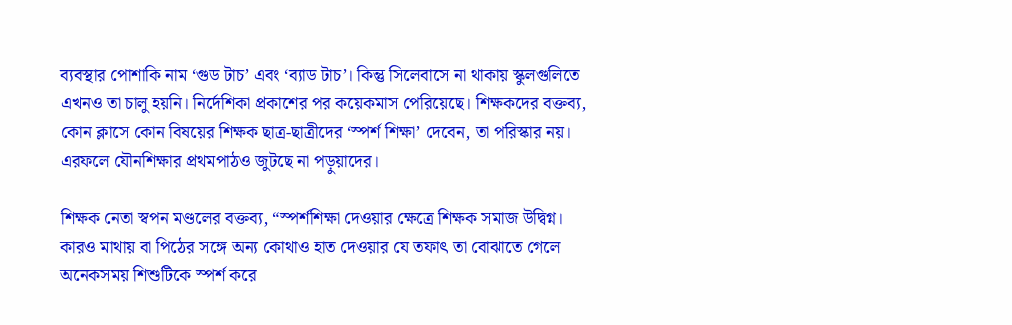ব্যবস্থার পোশাকি নাম ‘গুড টাচ’ এবং ‘ব্যাড টাচ’। কিন্তু সিলেবাসে না থাকায় স্কুলগুলিতে এখনও তা চালু হয়নি। নির্দেশিকা প্রকাশের পর কয়েকমাস পেরিয়েছে। শিক্ষকদের বক্তব্য, কোন ক্লাসে কোন বিষয়ের শিক্ষক ছাত্র-ছাত্রীদের ‘স্পর্শ শিক্ষা’ দেবেন, তা পরিস্কার নয়। এরফলে যৌনশিক্ষার প্রথমপাঠও জুটছে না পড়ুয়াদের।

শিক্ষক নেতা স্বপন মণ্ডলের বক্তব্য, “স্পর্শশিক্ষা দেওয়ার ক্ষেত্রে শিক্ষক সমাজ উদ্বিগ্ন। কারও মাথায় বা পিঠের সঙ্গে অন্য কোথাও হাত দেওয়ার যে তফাৎ তা বোঝাতে গেলে অনেকসময় শিশুটিকে স্পর্শ করে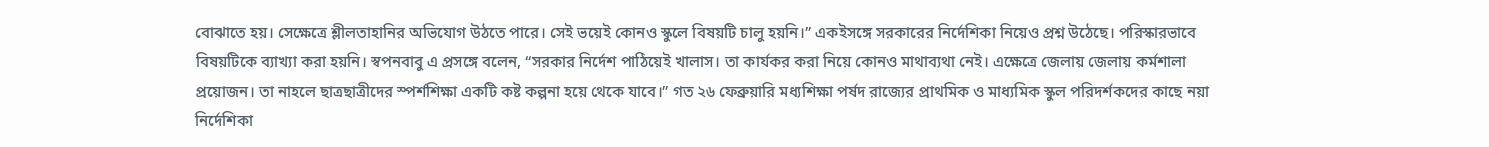বোঝাতে হয়। সেক্ষেত্রে শ্লীলতাহানির অভিযোগ উঠতে পারে। সেই ভয়েই কোনও স্কুলে বিষয়টি চালু হয়নি।” একইসঙ্গে সরকারের নির্দেশিকা নিয়েও প্রশ্ন উঠেছে। পরিস্কারভাবে বিষয়টিকে ব্যাখ্যা করা হয়নি। স্বপনবাবু এ প্রসঙ্গে বলেন, “সরকার নির্দেশ পাঠিয়েই খালাস। তা কার্যকর করা নিয়ে কোনও মাথাব্যথা নেই। এক্ষেত্রে জেলায় জেলায় কর্মশালা প্রয়োজন। তা নাহলে ছাত্রছাত্রীদের স্পর্শশিক্ষা একটি কষ্ট কল্পনা হয়ে থেকে যাবে।” গত ২৬ ফেব্রুয়ারি মধ্যশিক্ষা পর্ষদ রাজ্যের প্রাথমিক ও মাধ্যমিক স্কুল পরিদর্শকদের কাছে নয়া নির্দেশিকা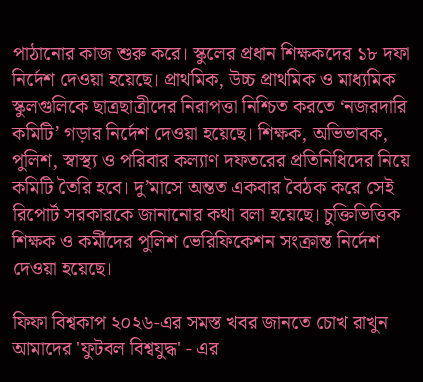পাঠানোর কাজ শুরু করে। স্কুলের প্রধান শিক্ষকদের ১৮ দফা নির্দেশ দেওয়া হয়েছে। প্রাথমিক, উচ্চ প্রাথমিক ও মাধ্যমিক স্কুলগুলিকে ছাত্রছাত্রীদের নিরাপত্তা নিশ্চিত করতে ‘নজরদারি কমিটি’ গড়ার নির্দেশ দেওয়া হয়েছে। শিক্ষক, অভিভাবক, পুলিশ, স্বাস্থ্য ও পরিবার কল্যাণ দফতরের প্রতিনিধিদের নিয়ে কমিটি তৈরি হবে। দু’মাসে অন্তত একবার বৈঠক করে সেই রিপোর্ট সরকারকে জানানোর কথা বলা হয়েছে। চুক্তিভিত্তিক শিক্ষক ও কর্মীদের পুলিশ ভেরিফিকেশন সংক্রান্ত নির্দেশ দেওয়া হয়েছে।

ফিফা বিশ্বকাপ ২০২৬-এর সমস্ত খবর জানতে চোখ রাখুন আমাদের 'ফুটবল বিশ্বযুদ্ধ' - এর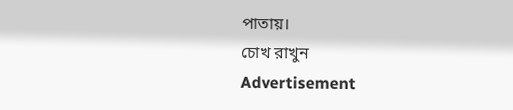পাতায়।
চোখ রাখুন
Advertisement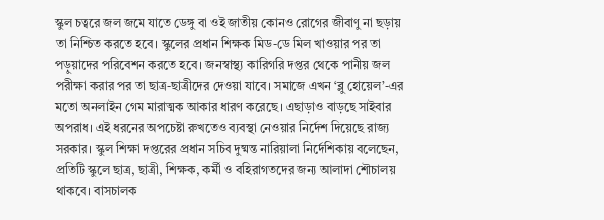স্কুল চত্বরে জল জমে যাতে ডেঙ্গু বা ওই জাতীয় কোনও রোগের জীবাণু না ছড়ায় তা নিশ্চিত করতে হবে। স্কুলের প্রধান শিক্ষক মিড-ডে মিল খাওয়ার পর তা পড়ুয়াদের পরিবেশন করতে হবে। জনস্বাস্থ্য কারিগরি দপ্তর থেকে পানীয় জল পরীক্ষা করার পর তা ছাত্র-ছাত্রীদের দেওয়া যাবে। সমাজে এখন ‘ব্লু হোয়েল’-এর মতো অনলাইন গেম মারাত্মক আকার ধারণ করেছে। এছাড়াও বাড়ছে সাইবার অপরাধ। এই ধরনের অপচেষ্টা রুখতেও ব্যবস্থা নেওয়ার নির্দেশ দিয়েছে রাজ্য সরকার। স্কুল শিক্ষা দপ্তরের প্রধান সচিব দুষ্মন্ত নারিয়ালা নির্দেশিকায় বলেছেন, প্রতিটি স্কুলে ছাত্র, ছাত্রী, শিক্ষক, কর্মী ও বহিরাগতদের জন্য আলাদা শৌচালয় থাকবে। বাসচালক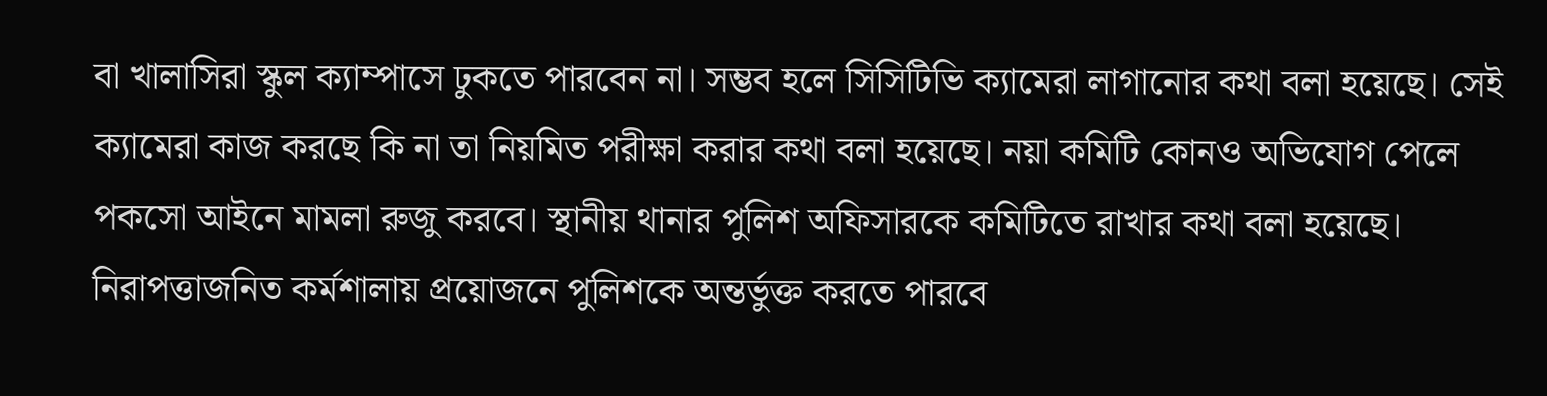বা খালাসিরা স্কুল ক্যাম্পাসে ঢুকতে পারবেন না। সম্ভব হলে সিসিটিভি ক্যামেরা লাগানোর কথা বলা হয়েছে। সেই ক্যামেরা কাজ করছে কি না তা নিয়মিত পরীক্ষা করার কথা বলা হয়েছে। নয়া কমিটি কোনও অভিযোগ পেলে পকসো আইনে মামলা রুজু করবে। স্থানীয় থানার পুলিশ অফিসারকে কমিটিতে রাখার কথা বলা হয়েছে। নিরাপত্তাজনিত কর্মশালায় প্রয়োজনে পুলিশকে অন্তর্ভুক্ত করতে পারবে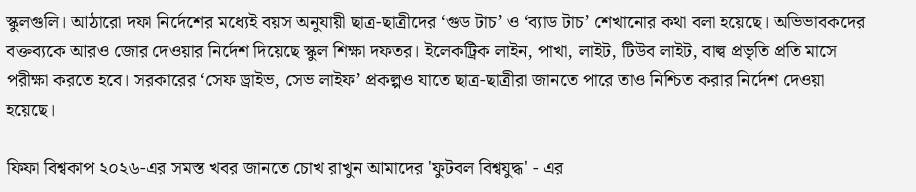স্কুলগুলি। আঠারো দফা নির্দেশের মধ্যেই বয়স অনুযায়ী ছাত্র-ছাত্রীদের ‘গুড টাচ’ ও ‘ব্যাড টাচ’ শেখানোর কথা বলা হয়েছে। অভিভাবকদের বক্তব্যকে আরও জোর দেওয়ার নির্দেশ দিয়েছে স্কুল শিক্ষা দফতর। ইলেকট্রিক লাইন, পাখা, লাইট, টিউব লাইট, বাল্ব প্রভৃতি প্রতি মাসে পরীক্ষা করতে হবে। সরকারের ‘সেফ ড্রাইভ, সেভ লাইফ’ প্রকল্পও যাতে ছাত্র-ছাত্রীরা জানতে পারে তাও নিশ্চিত করার নির্দেশ দেওয়া হয়েছে।

ফিফা বিশ্বকাপ ২০২৬-এর সমস্ত খবর জানতে চোখ রাখুন আমাদের 'ফুটবল বিশ্বযুদ্ধ' - এর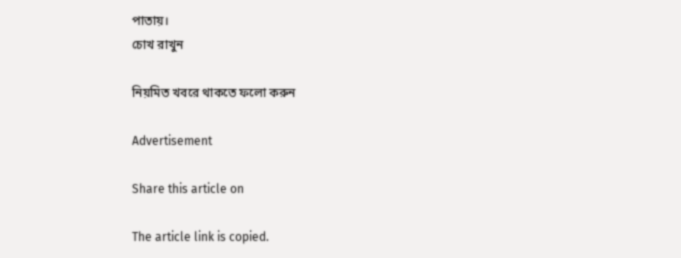পাতায়।
চোখ রাখুন

নিয়মিত খবরে থাকতে ফলো করুন

Advertisement

Share this article on

The article link is copied.